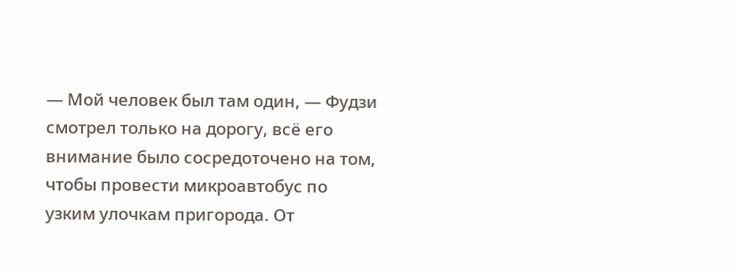— Мой человек был там один, — Фудзи смотрел только на дорогу, всё его внимание было сосредоточено на том, чтобы провести микроавтобус по узким улочкам пригорода. От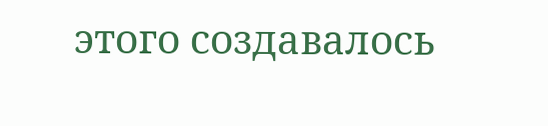этого создавалось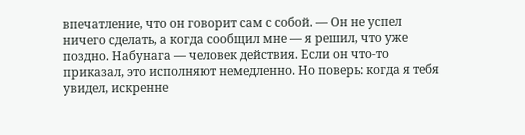впечатление, что он говорит сам с собой. — Он не успел ничего сделать, а когда сообщил мне — я решил, что уже поздно. Набунага — человек действия. Если он что-то приказал, это исполняют немедленно. Но поверь: когда я тебя увидел, искренне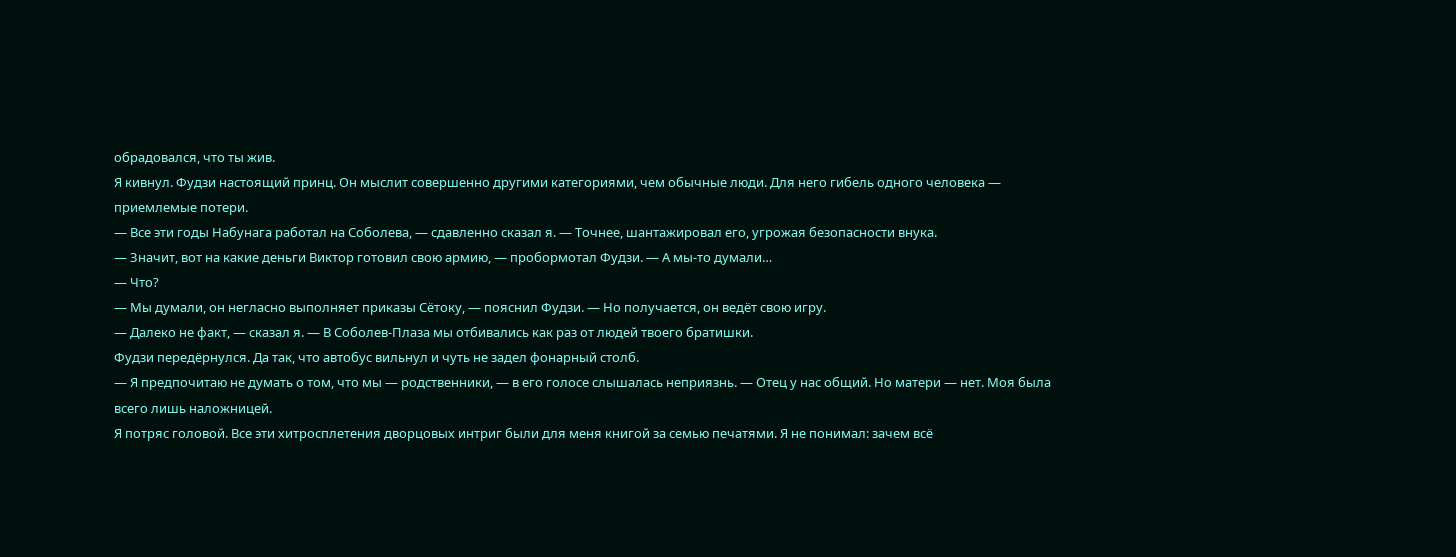обрадовался, что ты жив.
Я кивнул. Фудзи настоящий принц. Он мыслит совершенно другими категориями, чем обычные люди. Для него гибель одного человека — приемлемые потери.
— Все эти годы Набунага работал на Соболева, — сдавленно сказал я. — Точнее, шантажировал его, угрожая безопасности внука.
— Значит, вот на какие деньги Виктор готовил свою армию, — пробормотал Фудзи. — А мы-то думали…
— Что?
— Мы думали, он негласно выполняет приказы Сётоку, — пояснил Фудзи. — Но получается, он ведёт свою игру.
— Далеко не факт, — сказал я. — В Соболев-Плаза мы отбивались как раз от людей твоего братишки.
Фудзи передёрнулся. Да так, что автобус вильнул и чуть не задел фонарный столб.
— Я предпочитаю не думать о том, что мы — родственники, — в его голосе слышалась неприязнь. — Отец у нас общий. Но матери — нет. Моя была всего лишь наложницей.
Я потряс головой. Все эти хитросплетения дворцовых интриг были для меня книгой за семью печатями. Я не понимал: зачем всё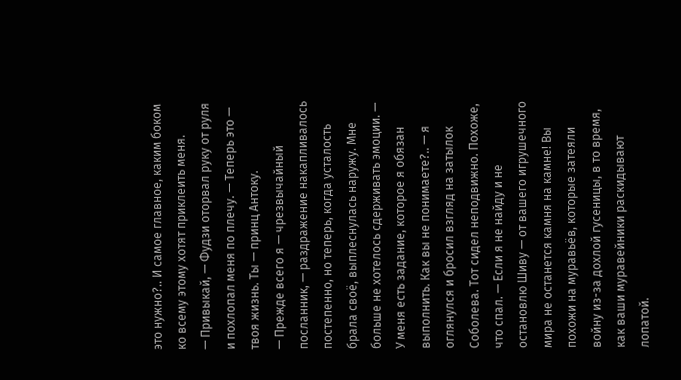это нужно?.. И самое главное, каким боком ко всему этому хотят приклеить меня.
— Привыкай, — Фудзи оторвал руку от руля и похлопал меня по плечу. — Теперь это — твоя жизнь. Ты — принц Антоку.
— Прежде всего я — чрезвычайный посланник, — раздражение накапливалось постепенно, но теперь, когда усталость брала своё, выплеснулась наружу. Мне больше не хотелось сдерживать эмоции. — У меня есть задание, которое я обязан выполнить. Как вы не понимаете?.. — я оглянулся и бросил взгляд на затылок Соболева. Тот сидел неподвижно. Похоже, что спал. — Если я не найду и не остановлю Шиву — от вашего игрушечного мира не останется камня на камне! Вы похожи на муравьёв, которые затеяли войну из-за дохлой гусеницы, в то время, как ваши муравейники раскидывают лопатой.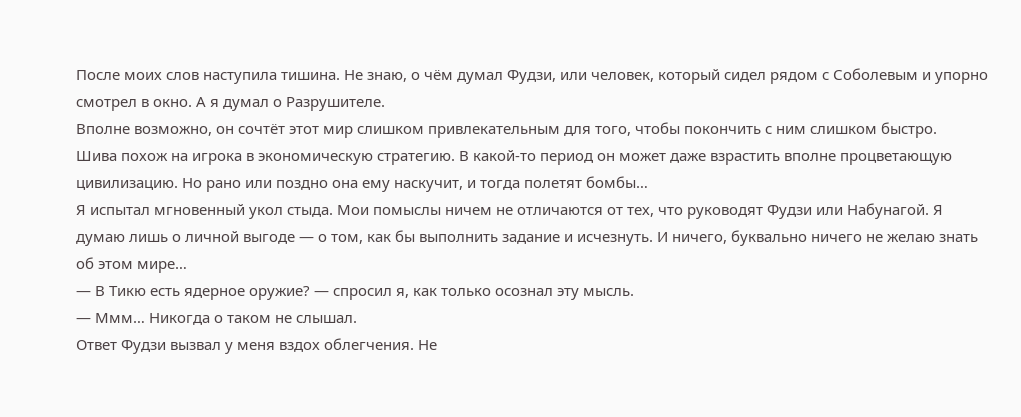После моих слов наступила тишина. Не знаю, о чём думал Фудзи, или человек, который сидел рядом с Соболевым и упорно смотрел в окно. А я думал о Разрушителе.
Вполне возможно, он сочтёт этот мир слишком привлекательным для того, чтобы покончить с ним слишком быстро.
Шива похож на игрока в экономическую стратегию. В какой-то период он может даже взрастить вполне процветающую цивилизацию. Но рано или поздно она ему наскучит, и тогда полетят бомбы…
Я испытал мгновенный укол стыда. Мои помыслы ничем не отличаются от тех, что руководят Фудзи или Набунагой. Я думаю лишь о личной выгоде — о том, как бы выполнить задание и исчезнуть. И ничего, буквально ничего не желаю знать об этом мире…
— В Тикю есть ядерное оружие? — спросил я, как только осознал эту мысль.
— Ммм… Никогда о таком не слышал.
Ответ Фудзи вызвал у меня вздох облегчения. Не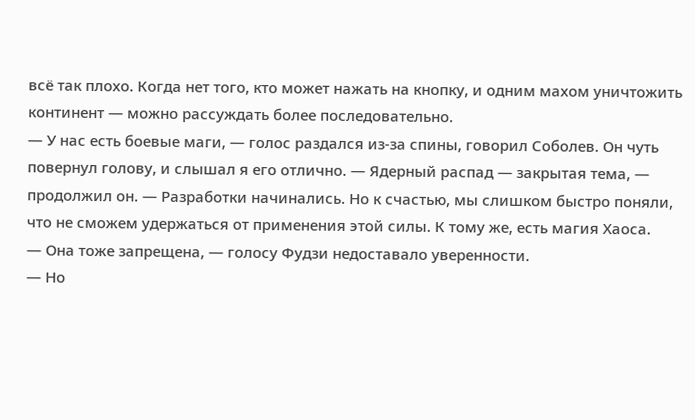всё так плохо. Когда нет того, кто может нажать на кнопку, и одним махом уничтожить континент — можно рассуждать более последовательно.
— У нас есть боевые маги, — голос раздался из-за спины, говорил Соболев. Он чуть повернул голову, и слышал я его отлично. — Ядерный распад — закрытая тема, — продолжил он. — Разработки начинались. Но к счастью, мы слишком быстро поняли, что не сможем удержаться от применения этой силы. К тому же, есть магия Хаоса.
— Она тоже запрещена, — голосу Фудзи недоставало уверенности.
— Но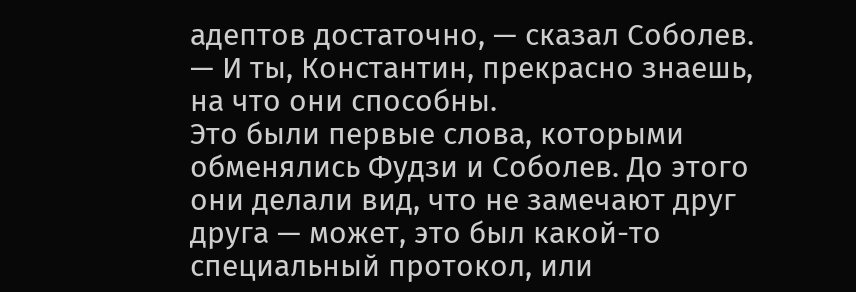адептов достаточно, — сказал Соболев. — И ты, Константин, прекрасно знаешь, на что они способны.
Это были первые слова, которыми обменялись Фудзи и Соболев. До этого они делали вид, что не замечают друг друга — может, это был какой-то специальный протокол, или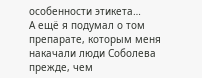особенности этикета…
А ещё я подумал о том препарате, которым меня накачали люди Соболева прежде, чем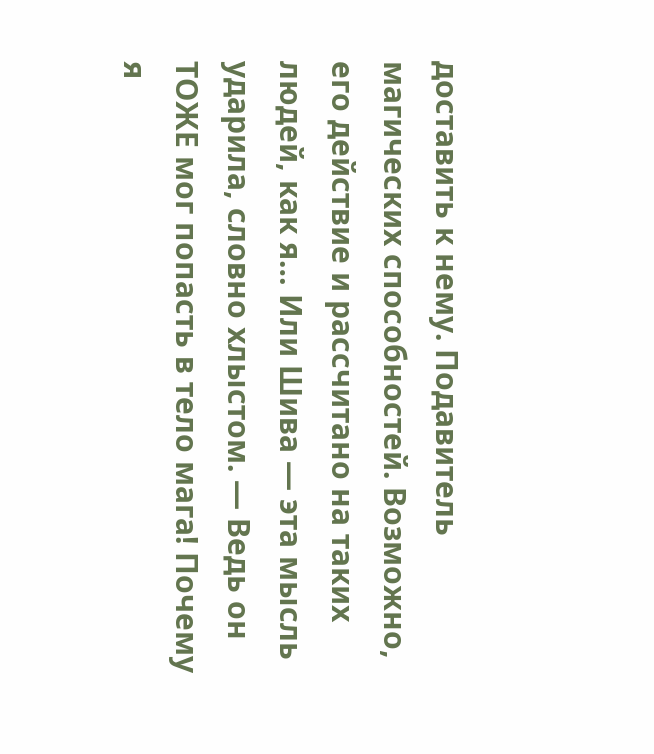доставить к нему. Подавитель магических способностей. Возможно, его действие и рассчитано на таких людей, как я… Или Шива — эта мысль ударила, словно хлыстом. — Ведь он ТОЖЕ мог попасть в тело мага! Почему я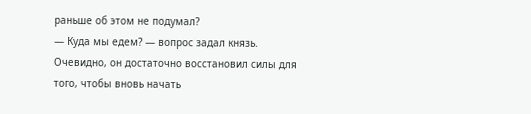раньше об этом не подумал?
— Куда мы едем? — вопрос задал князь. Очевидно, он достаточно восстановил силы для того, чтобы вновь начать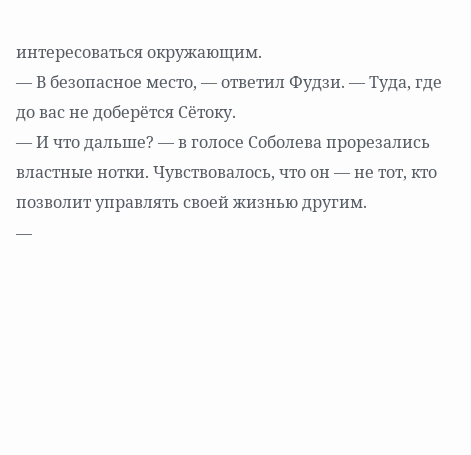интересоваться окружающим.
— В безопасное место, — ответил Фудзи. — Туда, где до вас не доберётся Сётоку.
— И что дальше? — в голосе Соболева прорезались властные нотки. Чувствовалось, что он — не тот, кто позволит управлять своей жизнью другим.
—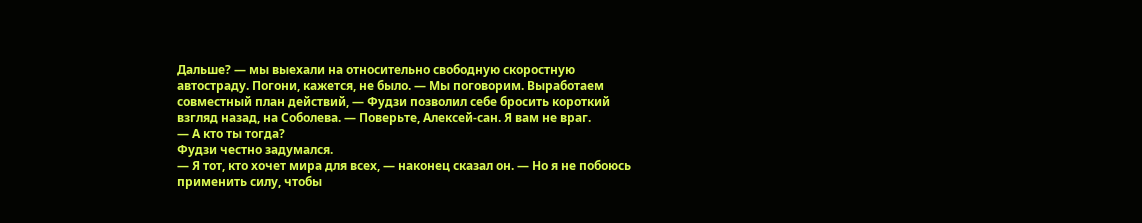Дальше? — мы выехали на относительно свободную скоростную автостраду. Погони, кажется, не было. — Мы поговорим. Выработаем совместный план действий, — Фудзи позволил себе бросить короткий взгляд назад, на Соболева. — Поверьте, Алексей-сан. Я вам не враг.
— А кто ты тогда?
Фудзи честно задумался.
— Я тот, кто хочет мира для всех, — наконец сказал он. — Но я не побоюсь применить силу, чтобы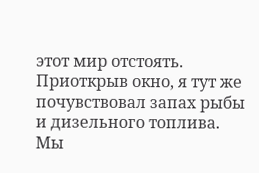этот мир отстоять.
Приоткрыв окно, я тут же почувствовал запах рыбы и дизельного топлива. Мы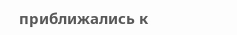приближались к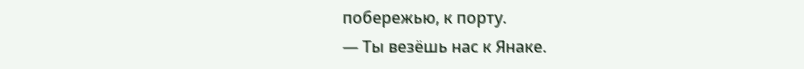побережью, к порту.
— Ты везёшь нас к Янаке.